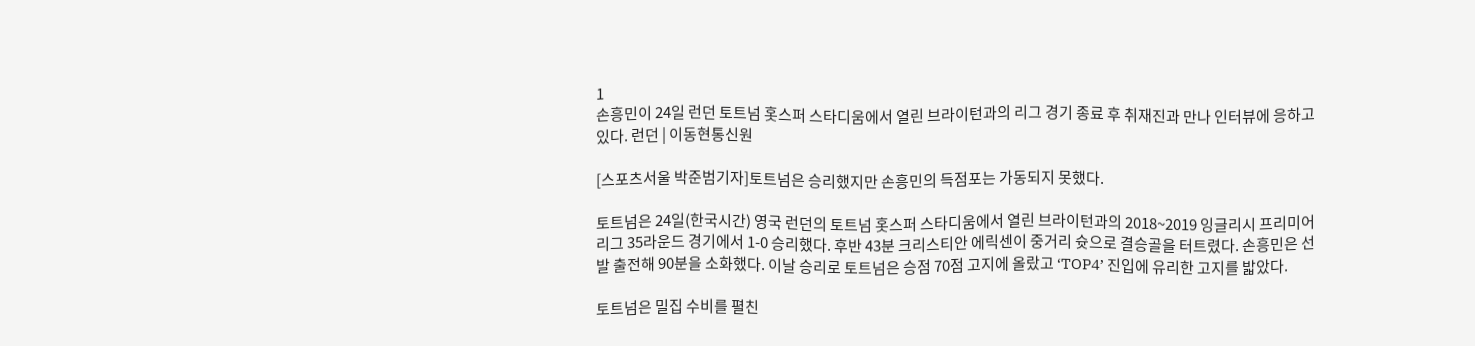1
손흥민이 24일 런던 토트넘 홋스퍼 스타디움에서 열린 브라이턴과의 리그 경기 종료 후 취재진과 만나 인터뷰에 응하고 있다. 런던 | 이동현통신원

[스포츠서울 박준범기자]토트넘은 승리했지만 손흥민의 득점포는 가동되지 못했다.

토트넘은 24일(한국시간) 영국 런던의 토트넘 홋스퍼 스타디움에서 열린 브라이턴과의 2018~2019 잉글리시 프리미어리그 35라운드 경기에서 1-0 승리했다. 후반 43분 크리스티안 에릭센이 중거리 슛으로 결승골을 터트렸다. 손흥민은 선발 출전해 90분을 소화했다. 이날 승리로 토트넘은 승점 70점 고지에 올랐고 ‘TOP4’ 진입에 유리한 고지를 밟았다.

토트넘은 밀집 수비를 펼친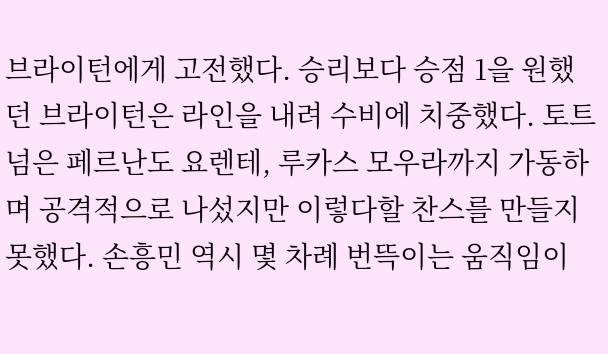브라이턴에게 고전했다. 승리보다 승점 1을 원했던 브라이턴은 라인을 내려 수비에 치중했다. 토트넘은 페르난도 요렌테, 루카스 모우라까지 가동하며 공격적으로 나섰지만 이렇다할 찬스를 만들지 못했다. 손흥민 역시 몇 차례 번뜩이는 움직임이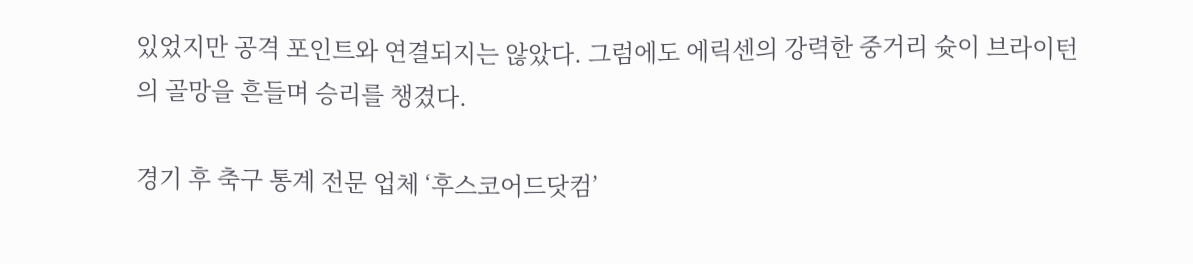있었지만 공격 포인트와 연결되지는 않았다. 그럼에도 에릭센의 강력한 중거리 슛이 브라이턴의 골망을 흔들며 승리를 챙겼다.

경기 후 축구 통계 전문 업체 ‘후스코어드닷컴’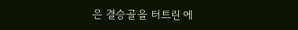은 결승골을 터트린 에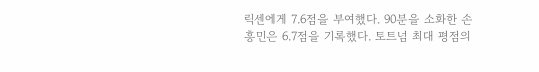릭센에게 7.6점을 부여했다. 90분을 소화한 손흥민은 6.7점을 기록했다. 토트넘 최대 평점의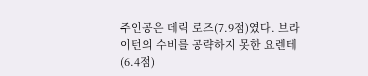주인공은 데릭 로즈(7.9점)였다. 브라이턴의 수비를 공략하지 못한 요렌테(6.4점)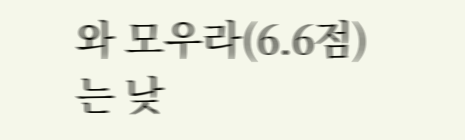와 모우라(6.6점)는 낮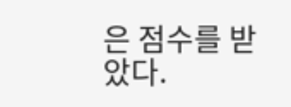은 점수를 받았다.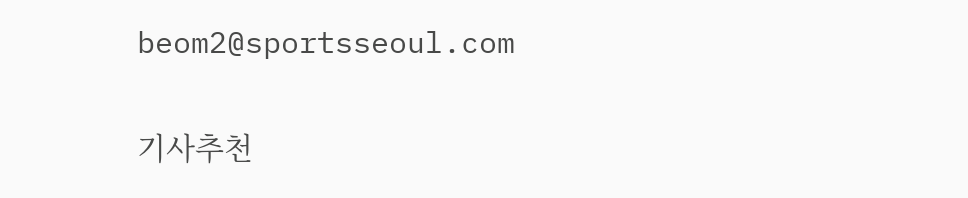beom2@sportsseoul.com

기사추천